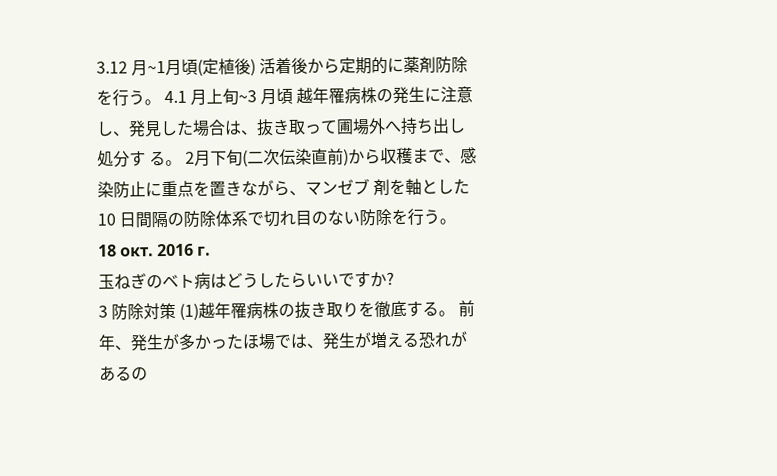3.12 月~1月頃(定植後) 活着後から定期的に薬剤防除を行う。 4.1 月上旬~3 月頃 越年罹病株の発生に注意し、発見した場合は、抜き取って圃場外へ持ち出し処分す る。 2月下旬(二次伝染直前)から収穫まで、感染防止に重点を置きながら、マンゼブ 剤を軸とした 10 日間隔の防除体系で切れ目のない防除を行う。 18 окт. 2016 г.
玉ねぎのベト病はどうしたらいいですか?
3 防除対策 (1)越年罹病株の抜き取りを徹底する。 前年、発生が多かったほ場では、発生が増える恐れがあるの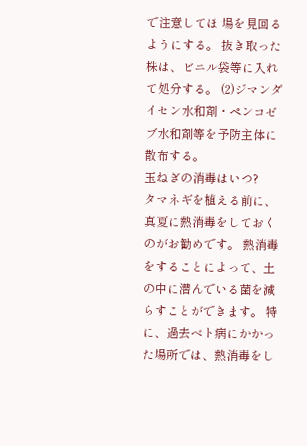で注意してほ 場を見回るようにする。 抜き取った株は、ビニル袋等に入れて処分する。 (2)ジマンダイセン水和剤・ペンコゼブ水和剤等を予防主体に散布する。
玉ねぎの消毒はいつ?
タマネギを植える前に、真夏に熱消毒をしておくのがお勧めです。 熱消毒をすることによって、土の中に潜んでいる菌を減らすことができます。 特に、過去ベト病にかかった場所では、熱消毒をし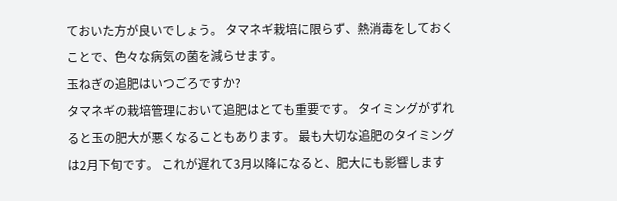ておいた方が良いでしょう。 タマネギ栽培に限らず、熱消毒をしておくことで、色々な病気の菌を減らせます。
玉ねぎの追肥はいつごろですか?
タマネギの栽培管理において追肥はとても重要です。 タイミングがずれると玉の肥大が悪くなることもあります。 最も大切な追肥のタイミングは2月下旬です。 これが遅れて3月以降になると、肥大にも影響します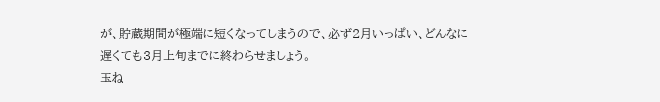が、貯蔵期間が極端に短くなってしまうので、必ず2月いっぱい、どんなに遅くても3月上旬までに終わらせましょう。
玉ね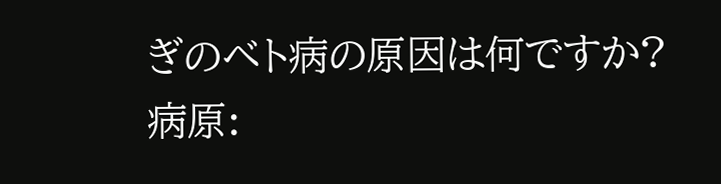ぎのベト病の原因は何ですか?
病原: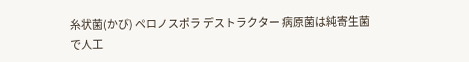糸状菌(かび) ペロノスポラ デストラクター 病原菌は純寄生菌で人工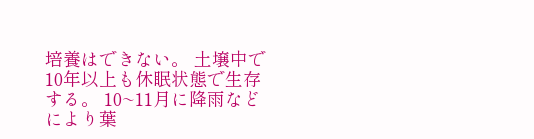培養はできない。 土壌中で10年以上も休眠状態で生存する。 10~11月に降雨などにより葉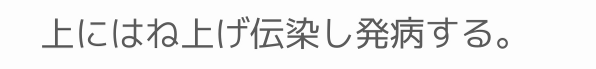上にはね上げ伝染し発病する。